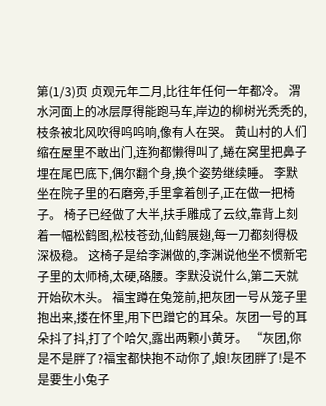第(1/3)页 贞观元年二月,比往年任何一年都冷。 渭水河面上的冰层厚得能跑马车,岸边的柳树光秃秃的,枝条被北风吹得呜呜响,像有人在哭。 黄山村的人们缩在屋里不敢出门,连狗都懒得叫了,蜷在窝里把鼻子埋在尾巴底下,偶尔翻个身,换个姿势继续睡。 李默坐在院子里的石磨旁,手里拿着刨子,正在做一把椅子。 椅子已经做了大半,扶手雕成了云纹,靠背上刻着一幅松鹤图,松枝苍劲,仙鹤展翅,每一刀都刻得极深极稳。 这椅子是给李渊做的,李渊说他坐不惯新宅子里的太师椅,太硬,硌腰。李默没说什么,第二天就开始砍木头。 福宝蹲在兔笼前,把灰团一号从笼子里抱出来,搂在怀里,用下巴蹭它的耳朵。灰团一号的耳朵抖了抖,打了个哈欠,露出两颗小黄牙。 “灰团,你是不是胖了?福宝都快抱不动你了,娘!灰团胖了!是不是要生小兔子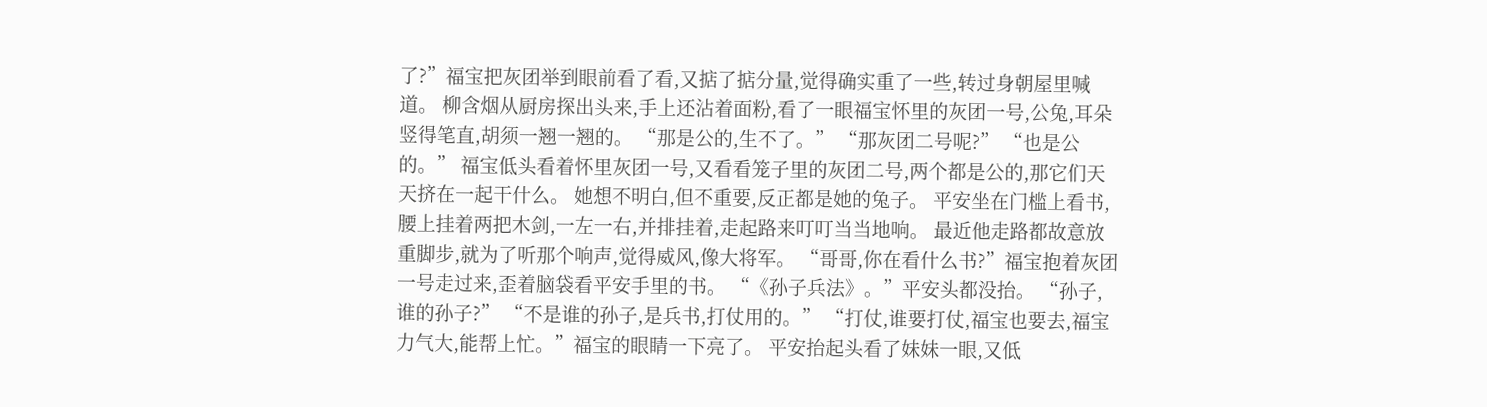了?”福宝把灰团举到眼前看了看,又掂了掂分量,觉得确实重了一些,转过身朝屋里喊道。 柳含烟从厨房探出头来,手上还沾着面粉,看了一眼福宝怀里的灰团一号,公兔,耳朵竖得笔直,胡须一翘一翘的。 “那是公的,生不了。” “那灰团二号呢?” “也是公的。” 福宝低头看着怀里灰团一号,又看看笼子里的灰团二号,两个都是公的,那它们天天挤在一起干什么。 她想不明白,但不重要,反正都是她的兔子。 平安坐在门槛上看书,腰上挂着两把木剑,一左一右,并排挂着,走起路来叮叮当当地响。 最近他走路都故意放重脚步,就为了听那个响声,觉得威风,像大将军。 “哥哥,你在看什么书?”福宝抱着灰团一号走过来,歪着脑袋看平安手里的书。 “《孙子兵法》。”平安头都没抬。 “孙子,谁的孙子?” “不是谁的孙子,是兵书,打仗用的。” “打仗,谁要打仗,福宝也要去,福宝力气大,能帮上忙。”福宝的眼睛一下亮了。 平安抬起头看了妹妹一眼,又低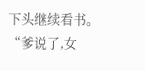下头继续看书。 “爹说了,女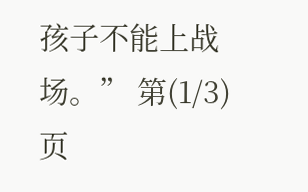孩子不能上战场。” 第(1/3)页